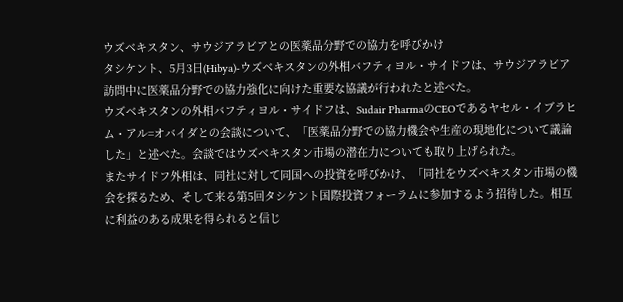ウズベキスタン、サウジアラビアとの医薬品分野での協力を呼びかけ
タシケント、5月3日(Hibya)-ウズベキスタンの外相バフティヨル・サイドフは、サウジアラビア訪問中に医薬品分野での協力強化に向けた重要な協議が行われたと述べた。
ウズベキスタンの外相バフティヨル・サイドフは、Sudair PharmaのCEOであるヤセル・イブラヒム・アル=オバイダとの会談について、「医薬品分野での協力機会や生産の現地化について議論した」と述べた。会談ではウズベキスタン市場の潜在力についても取り上げられた。
またサイドフ外相は、同社に対して同国への投資を呼びかけ、「同社をウズベキスタン市場の機会を探るため、そして来る第5回タシケント国際投資フォーラムに参加するよう招待した。相互に利益のある成果を得られると信じ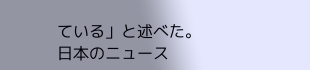ている」と述べた。
日本のニュース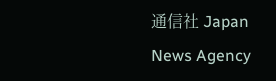通信社 Japan News Agency